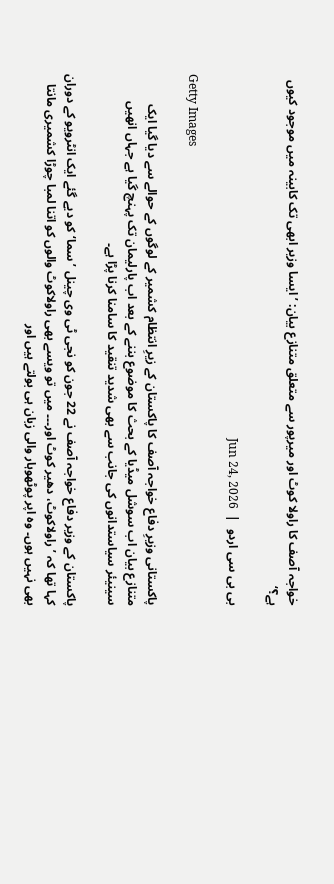خواجہ آصف کا راولا کوٹ اور میرپور سے متعلق متنازع بیان: ’ایسا وزیر ابھی تک کابینہ میں موجود کیوں ہے؟‘

بی بی سی اردو  |  Jun 24, 2026

Getty Images

پاکستانی وزیرِ دفاع خواجہ آصف کا پاکستان کے زیرِ انتظام کشمیر کے لوگوں کے حوالے سے دیا گیا ایک متنازع بیان اب سوشل میڈیا کے بحث کا موضوع بننے کے بعد اب پارلیمان تک پہنچ گیا ہے جہاں انھیں سینیئر سیاستدانوں کی جانب سے بھی شدید تنقید کا سامنا کرنا پڑا ہے۔

پاکستان کے وزیر دفاع خواجہ آصف نے 22 جون کو نجی ٹی وی چینل ’سما‘ کو دیے گئے ایک انٹرویو کے دوران کہا تھا کہ ’راولاکوٹ، دھیر کوٹ اور۔۔۔ میں تو ویسے بھی راولاکوٹ والوں کو اتنا لمبا چوڑا کشمیری مانتا بھی نہیں ہوں۔ وہ اپر پوٹھوہار والی زبان ہی بولتے ہیں اور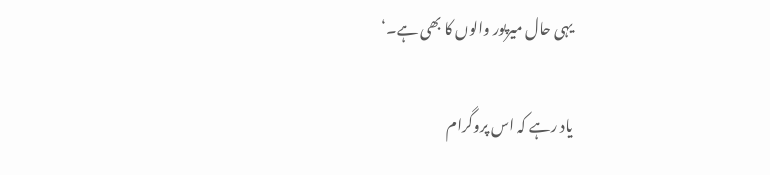یہی حال میرپور والوں کا بھی ہے۔‘

یاد رہے کہ اس پروگرام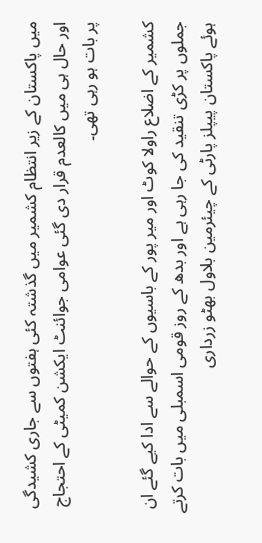میں پاکستان کے زیر انتظام کشمیر میں گذشتہ کئی ہفتوں سے جاری کشیدگی اور حال ہی میں کالعدم قرار دی گئی عوامی جوائنٹ ایکشن کمیٹی کے احتجاج پر بات ہو رہی تھی۔

کشمیر کے اضلاع راولا کوٹ اور میر پور کے باسیوں کے حوالے سے ادا کیے گئے ان جملوں پر کڑی تنقید کی جا رہی ہے اور بدھ کے روز قومی اسمبلی میں بات کرتے ہوئے پاکستان پیپلز پارٹی کے چیئرمین بلاول بھٹو زرداری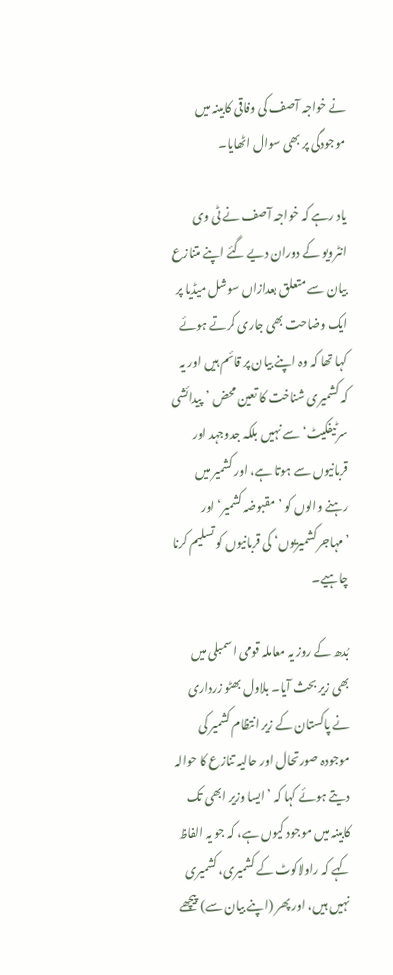نے خواجہ آصف کی وفاقی کابینہ میں موجودگی پر بھی سوال اٹھایا۔

یاد رہے کہ خواجہ آصف نے ٹی وی انٹرویو کے دوران دیے گئے اپنے متنازع بیان سے متعلق بعدازاں سوشل میڈیا پر ایک وضاحت بھی جاری کرتے ہوئے کہا تھا کہ وہ اپنے بیان پر قائم ہیں اور یہ کہ کشمیری شناخت کا تعین محض ’پیدائشی سرٹیفکیٹ‘ سے نہیں بلکہ جدوجہد اور قربانیوں سے ہوتا ہے، اور کشمیر میں رہنے والوں کو ’مقبوضہ کشمیر‘ اور ’مہاجر کشمیریوں‘ کی قربانیوں کو تسلیم کرنا چاہیے۔

بُدھ کے روز یہ معاملہ قومی اسمبلی میں بھی زیر بحث آیا۔ بلاول بھٹو زرداری نے پاکستان کے زیر انتظام کشمیر کی موجودہ صورتحال اور حالیہ تنازع کا حوالہ دیتے ہوئے کہا کہ ’ایسا وزیر ابھی تک کابینہ میں موجود کیوں ہے، کہ جو یہ الفاظ کہے کہ راولاکوٹ کے کشمیری، کشمیری نہیں ہیں، اور پھر (اپنے بیان سے) پیچھے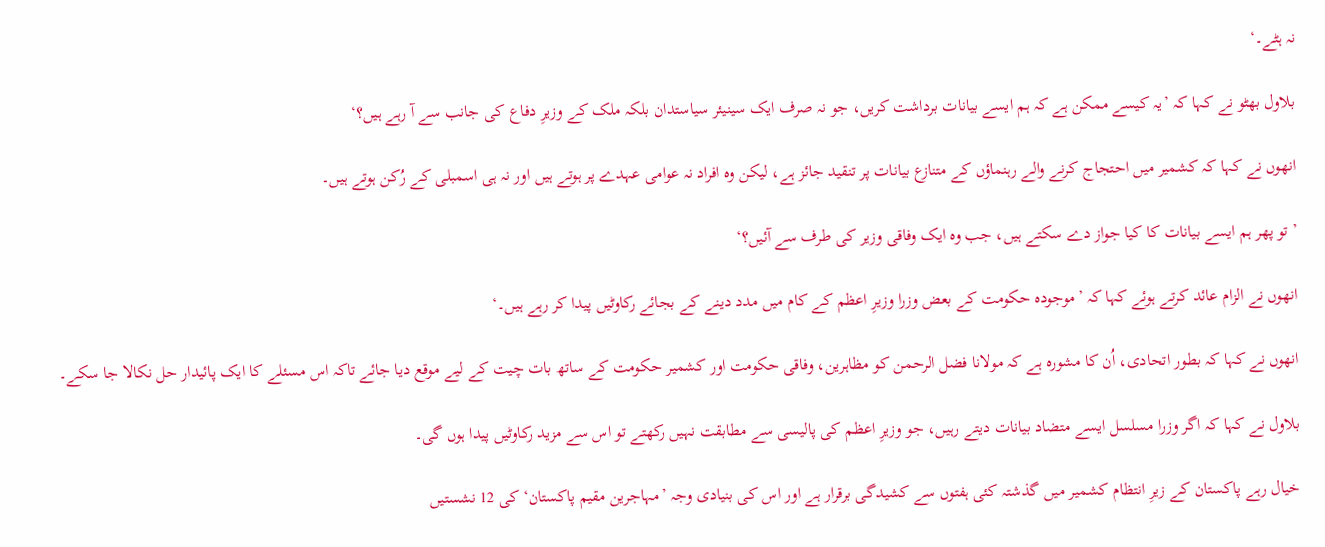نہ ہٹے۔‘

بلاول بھٹو نے کہا کہ ’یہ کیسے ممکن ہے کہ ہم ایسے بیانات برداشت کریں، جو نہ صرف ایک سینیئر سیاستدان بلکہ ملک کے وزیرِ دفاع کی جانب سے آ رہے ہیں؟‘

انھوں نے کہا کہ کشمیر میں احتجاج کرنے والے رہنماؤں کے متنازع بیانات پر تنقید جائز ہے، لیکن وہ افراد نہ عوامی عہدے پر ہوتے ہیں اور نہ ہی اسمبلی کے رُکن ہوتے ہیں۔

’تو پھر ہم ایسے بیانات کا کیا جواز دے سکتے ہیں، جب وہ ایک وفاقی وزیر کی طرف سے آئیں؟‘

انھوں نے الزام عائد کرتے ہوئے کہا کہ ’موجودہ حکومت کے بعض وزرا وزیرِ اعظم کے کام میں مدد دینے کے بجائے رکاوٹیں پیدا کر رہے ہیں۔‘

انھوں نے کہا کہ بطور اتحادی، اُن کا مشورہ ہے کہ مولانا فضل الرحمن کو مظاہرین، وفاقی حکومت اور کشمیر حکومت کے ساتھ بات چیت کے لیے موقع دیا جائے تاکہ اس مسئلے کا ایک پائیدار حل نکالا جا سکے۔

بلاول نے کہا کہ اگر وزرا مسلسل ایسے متضاد بیانات دیتے رہیں، جو وزیرِ اعظم کی پالیسی سے مطابقت نہیں رکھتے تو اس سے مزید رکاوٹیں پیدا ہوں گی۔

خیال رہے پاکستان کے زیرِ انتظام کشمیر میں گذشتہ کئی ہفتوں سے کشیدگی برقرار ہے اور اس کی بنیادی وجہ ’مہاجرین مقیم پاکستان‘ کی 12 نشستیں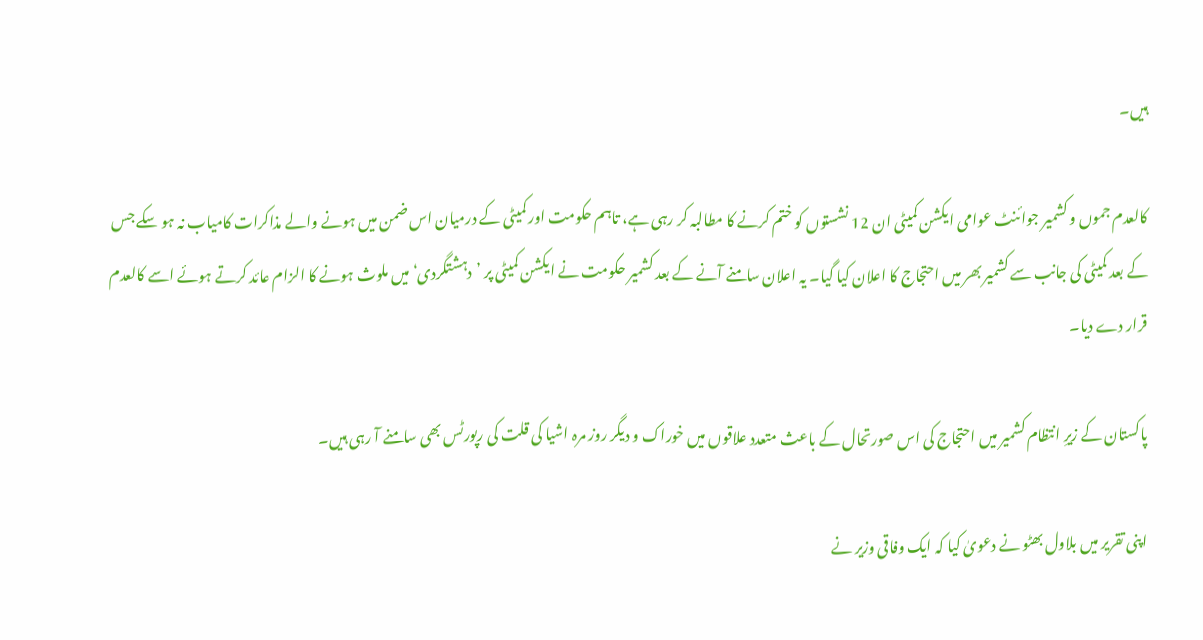ہیں۔

کالعدم جموں و کشمیر جوائنٹ عوامی ایکشن کمیٹی ان 12 نشستوں کو ختم کرنے کا مطالبہ کر رہی ہے، تاہم حکومت اور کمیٹی کے درمیان اس ضمن میں ہونے والے مذاکرات کامیاب نہ ہو سکے جس کے بعد کمیٹی کی جانب سے کشمیر بھر میں احتجاج کا اعلان کیا گیا۔ یہ اعلان سامنے آنے کے بعد کشمیر حکومت نے ایکشن کمیٹی پر ’دہشتگردی‘ میں ملوث ہونے کا الزام عائد کرتے ہوئے اسے کالعدم قرار دے دیا۔

پاکستان کے زیرِ انتظام کشمیر میں احتجاج کی اس صورتحال کے باعث متعدد علاقوں میں خوراک و دیگر روز مرہ اشیا کی قلت کی رپورٹس بھی سامنے آ رہی ہیں۔

اپنی تقریر میں بلاول بھٹو نے دعویٰ کیا کہ ایک وفاقی وزیر نے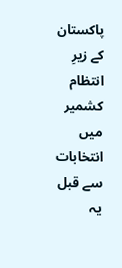پاکستان کے زیرِ انتظام کشمیر میں انتخابات سے قبل یہ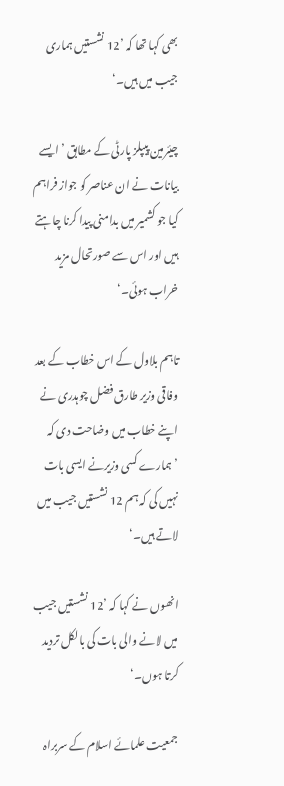بھی کہا تھا کہ ’12 نشستیں ہماری جیب میں ہیں۔‘

چیئرمین پیپلز پارٹی کے مطابق ’ایسے بیانات نے ان عناصر کو جواز فراہم کیا جو کشمیر میں بدامنی پیدا کرنا چاہتے ہیں اور اس سے صورتحال مزید خراب ہوئی۔‘

تاہم بلاول کے اس خطاب کے بعد وفاقی وزیر طارق فضل چوہدری نے اپنے خطاب میں وضاحت دی کہ ’ہمارے کسی وزیرنے ایسی بات نہیں کی کہ ہم 12 نشستیں جیب میں لاتے ہیں۔‘

انھوں نے کہا کہ ’12 نشستیں جیب میں لانے والی بات کی بالکل تردید کرتا ہوں۔‘

جمعیت علمائے اسلام کے سربراہ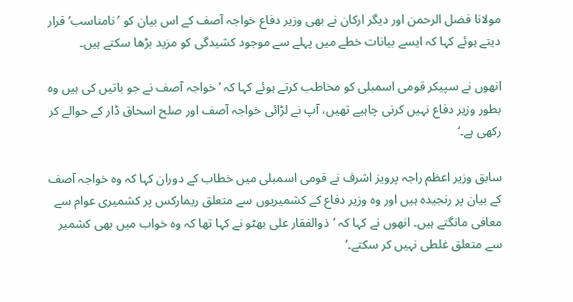مولانا فضل الرحمن اور دیگر ارکان نے بھی وزیر دفاع خواجہ آصف کے اس بیان کو ’نامناسب‘ قرار دیتے ہوئے کہا کہ ایسے بیانات خطے میں پہلے سے موجود کشیدگی کو مزید بڑھا سکتے ہیں۔

انھوں نے سپیکر قومی اسمبلی کو مخاطب کرتے ہوئے کہا کہ ’خواجہ آصف نے جو باتیں کی ہیں وہ بطور وزیر دفاع نہیں کرنی چاہیے تھیں، آپ نے لڑائی خواجہ آصف اور صلح اسحاق ڈار کے حوالے کر رکھی ہے۔‘

سابق وزیر اعظم راجہ پرویز اشرف نے قومی اسمبلی میں خطاب کے دوران کہا کہ وہ خواجہ آصف کے بیان پر رنجیدہ ہیں اور وہ وزیر دفاع کے کشمیریوں سے متعلق ریمارکس پر کشمیری عوام سے معافی مانگتے ہیں۔ انھوں نے کہا کہ ’ذوالفقار علی بھٹو نے کہا تھا کہ وہ خواب میں بھی کشمیر سے متعلق غلطی نہیں کر سکتے۔‘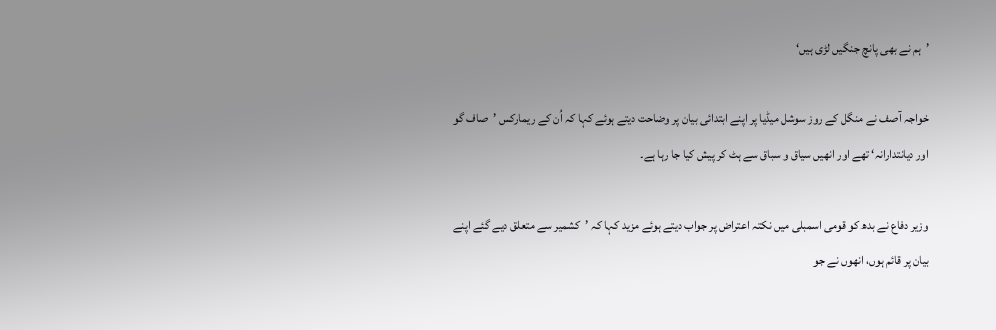’ہم نے بھی پانچ جنگیں لڑی ہیں‘

خواجہ آصف نے منگل کے روز سوشل میڈیا پر اپنے ابتدائی بیان پر وضاحت دیتے ہوئے کہا کہ اُن کے ریمارکس ’صاف گو اور دیانتدارانہ‘ تھے اور انھیں سیاق و سباق سے ہٹ کر پیش کیا جا رہا ہے۔

وزیر دفاع نے بدھ کو قومی اسمبلی میں نکتہ اعتراض پر جواب دیتے ہوئے مزید کہا کہ ’کشمیر سے متعلق دیے گئے اپنے بیان پر قائم ہوں، انھوں نے جو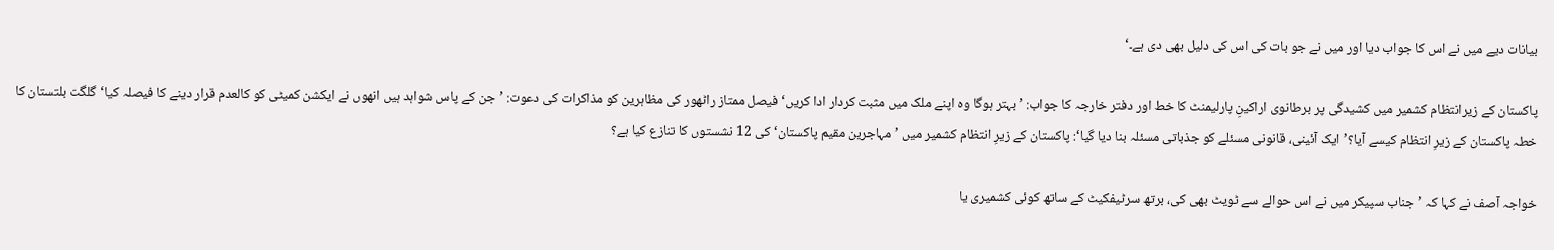بیانات دیے میں نے اس کا جواب دیا اور میں نے جو بات کی اس کی دلیل بھی دی ہے۔‘

پاکستان کے زیرانتظام کشمیر میں کشیدگی پر برطانوی اراکینِ پارلیمنٹ کا خط اور دفتر خارجہ کا جواب: ’بہتر ہوگا وہ اپنے ملک میں مثبت کردار ادا کریں‘فیصل ممتاز راٹھور کی مظاہرین کو مذاکرات کی دعوت: ’جن کے پاس شواہد ہیں انھوں نے ایکشن کمیٹی کو کالعدم قرار دینے کا فیصلہ کیا‘گلگت بلتستان کا خطہ پاکستان کے زیرِ انتظام کیسے آیا؟’ایک آئینی، قانونی مسئلے کو جذباتی مسئلہ بنا دیا گیا‘: پاکستان کے زیرِ انتظام کشمیر میں ’مہاجرین مقیم پاکستان‘ کی 12 نشستوں کا تنازع کیا ہے؟

خواجہ آصف نے کہا کہ ’جناب سپیکر میں نے اس حوالے سے ٹویٹ بھی کی، برتھ سرٹیفکیٹ کے ساتھ کوئی کشمیری یا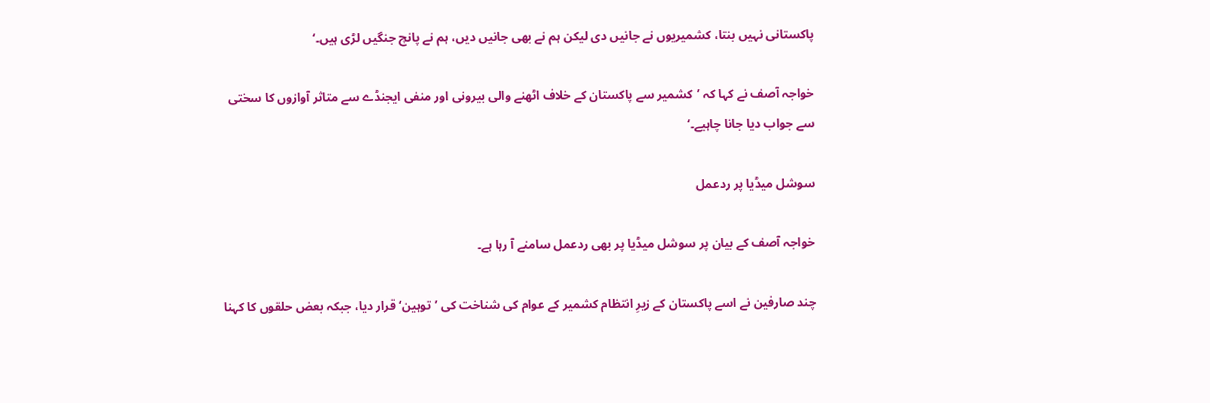پاکستانی نہیں بنتا، کشمیریوں نے جانیں دی لیکن ہم نے بھی جانیں دیں، ہم نے پانچ جنگیں لڑی ہیں۔‘

خواجہ آصف نے کہا کہ ’کشمیر سے پاکستان کے خلاف اٹھنے والی بیرونی اور منفی ایجنڈے سے متاثر آوازوں کا سختی سے جواب دیا جانا چاہیے۔‘

سوشل میڈیا پر ردعمل

خواجہ آصف کے بیان پر سوشل میڈیا پر بھی ردعمل سامنے آ رہا ہے۔

چند صارفین نے اسے پاکستان کے زیرِ انتظام کشمیر کے عوام کی شناخت کی ’توہین‘ قرار دیا، جبکہ بعض حلقوں کا کہنا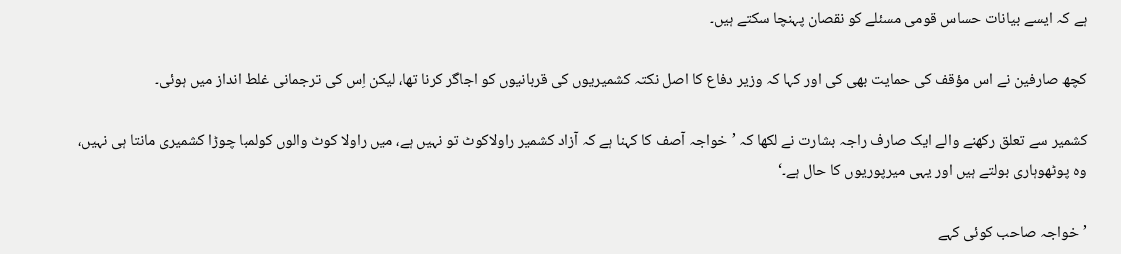ہے کہ ایسے بیانات حساس قومی مسئلے کو نقصان پہنچا سکتے ہیں۔

کچھ صارفین نے اس مؤقف کی حمایت بھی کی اور کہا کہ وزیر دفاع کا اصل نکتہ کشمیریوں کی قربانیوں کو اجاگر کرنا تھا، لیکن اِس کی ترجمانی غلط انداز میں ہوئی۔

کشمیر سے تعلق رکھنے والے ایک صارف راجہ بشارت نے لکھا کہ ’خواجہ آصف کا کہنا ہے کہ آزاد کشمیر راولاکوٹ تو نہیں ہے، میں راولا کوٹ والوں کولمبا چوڑا کشمیری مانتا ہی نہیں، وہ پوٹھوہاری بولتے ہیں اور یہی میرپوریوں کا حال ہے۔‘

’خواجہ صاحب کوئی کہے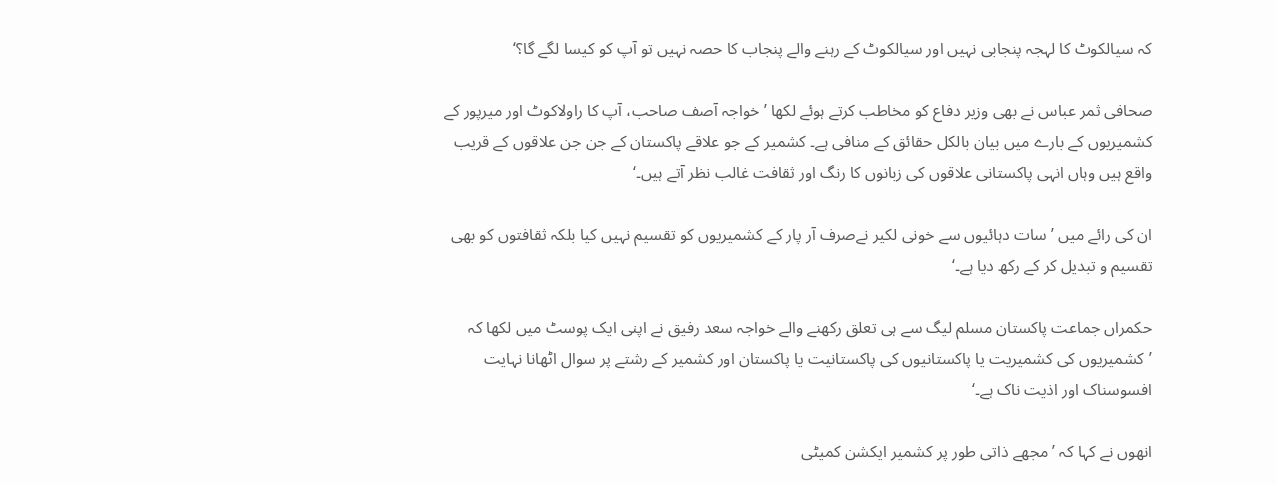کہ سیالکوٹ کا لہجہ پنجابی نہیں اور سیالکوٹ کے رہنے والے پنجاب کا حصہ نہیں تو آپ کو کیسا لگے گا؟‘

صحافی ثمر عباس نے بھی وزیر دفاع کو مخاطب کرتے ہوئے لکھا ’خواجہ آصف صاحب، آپ کا راولاکوٹ اور میرپور کے کشمیریوں کے بارے میں بیان بالکل حقائق کے منافی ہے۔ کشمیر کے جو علاقے پاکستان کے جن جن علاقوں کے قریب واقع ہیں وہاں انہی پاکستانی علاقوں کی زبانوں کا رنگ اور ثقافت غالب نظر آتے ہیں۔‘

ان کی رائے میں ’سات دہائیوں سے خونی لکیر نےصرف آر پار کے کشمیریوں کو تقسیم نہیں کیا بلکہ ثقافتوں کو بھی تقسیم و تبدیل کر کے رکھ دیا ہے۔‘

حکمراں جماعت پاکستان مسلم لیگ سے ہی تعلق رکھنے والے خواجہ سعد رفیق نے اپنی ایک پوسٹ میں لکھا کہ ’کشمیریوں کی کشمیریت یا پاکستانیوں کی پاکستانیت یا پاکستان اور کشمیر کے رشتے پر سوال اٹھانا نہایت افسوسناک اور اذیت ناک ہے۔‘

انھوں نے کہا کہ ’مجھے ذاتی طور پر کشمیر ایکشن کمیٹی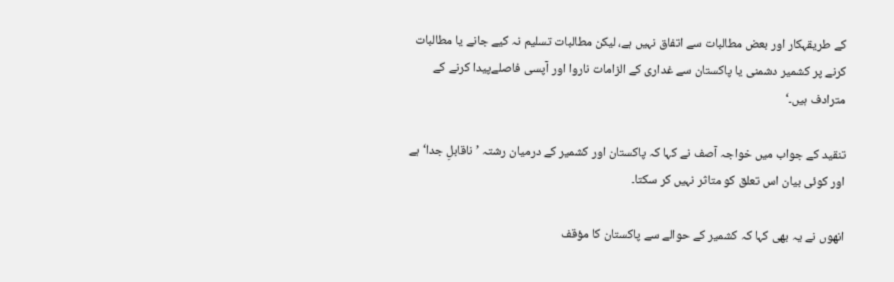کے طریقہکار اور بعض مطالبات سے اتفاق نہیں ہے، لیکن مطالبات تسلیم نہ کیے جانے یا مطالبات کرنے پر کشمیر دشمنی یا پاکستان سے غداری کے الزامات ناروا اور آپسی فاصلےپیدا کرنے کے مترادف ہیں۔‘

تنقید کے جواب میں خواجہ آصف نے کہا کہ پاکستان اور کشمیر کے درمیان رشتہ ’ناقابلِ جدا‘ ہے اور کوئی بیان اس تعلق کو متاثر نہیں کر سکتا۔

انھوں نے یہ بھی کہا کہ کشمیر کے حوالے سے پاکستان کا مؤقف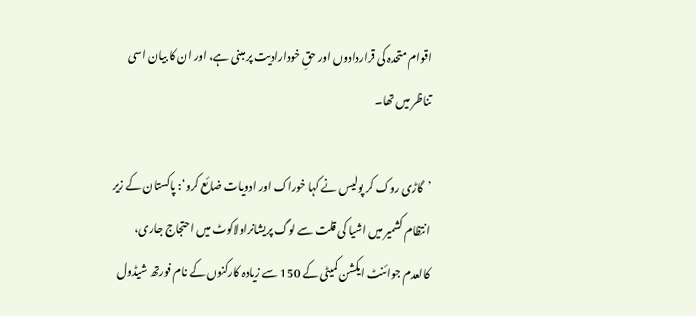اقوام متحدہ کی قراردادوں اور حقِ خودارادیت پر مبنی ہے، اور ان کا بیان اسی تناظر میں تھا۔

’گاڑی روک کر پولیس نے کہا خوراک اور ادویات ضائع کرو‘: پاکستان کے زیر انتظام کشمیر میں اشیا کی قلت سے لوگ پریشانراولاکوٹ میں احتجاج جاری، کالعدم جوائنٹ ایکشن کمیٹی کے 150 سے زیادہ کارکنوں کے نام فورتھ شیڈول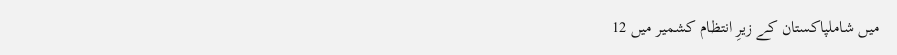میں شاملپاکستان کے زیرِ انتظام کشمیر میں 12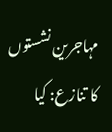مہاجرین نشستوں کا تنازع: کیا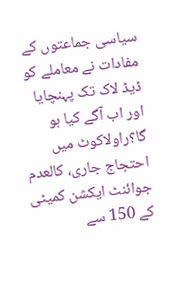سیاسی جماعتوں کے مفادات نے معاملے کو ڈیڈ لاک تک پہنچایا اور اب آگے کیا ہو گا؟راولاکوٹ میں احتجاج جاری، کالعدم جوائنٹ ایکشن کمیٹی کے 150 سے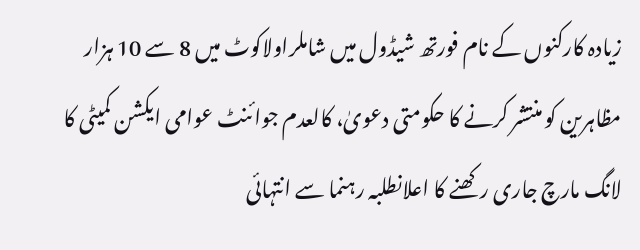زیادہ کارکنوں کے نام فورتھ شیڈول میں شاملراولاکوٹ میں 8 سے 10 ہزار مظاہرین کو منتشر کرنے کا حکومتی دعویٰ، کالعدم جوائنٹ عوامی ایکشن کمیٹی کا لانگ مارچ جاری رکھنے کا اعلانطلبہ رہنما سے انتہائی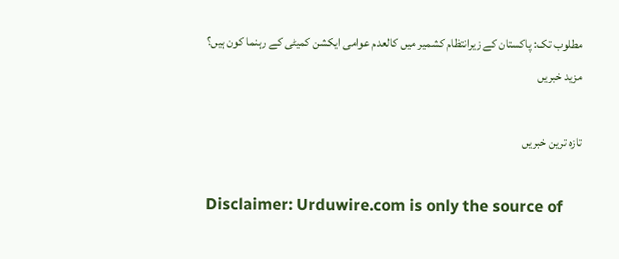مطلوب تک: پاکستان کے زیرانتظام کشمیر میں کالعدم عوامی ایکشن کمیٹی کے رہنما کون ہیں؟
مزید خبریں

تازہ ترین خبریں

Disclaimer: Urduwire.com is only the source of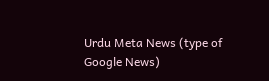Urdu Meta News (type of Google News)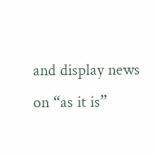and display news on “as it is”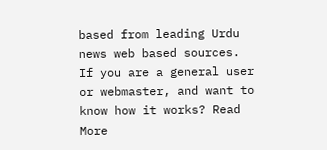based from leading Urdu news web based sources. If you are a general user or webmaster, and want to know how it works? Read More